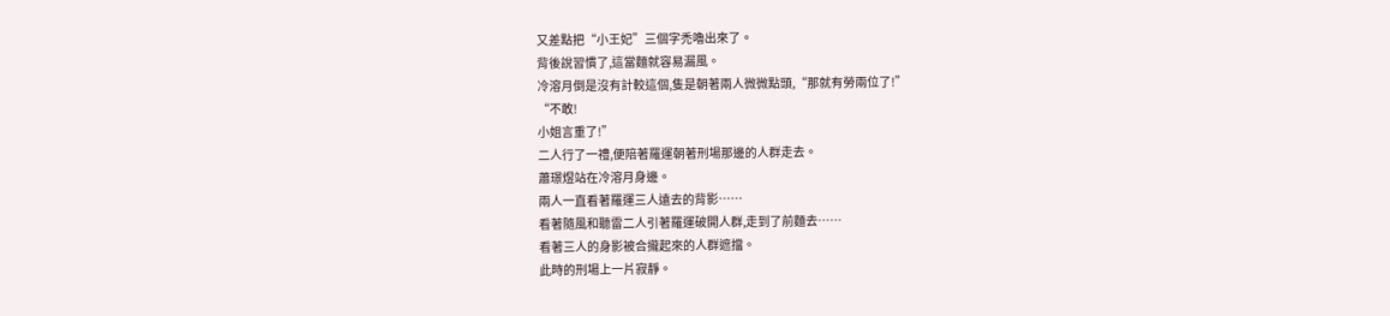又差點把“小王妃”三個字禿嚕出來了。
背後說習慣了,這當麵就容易漏風。
冷溶月倒是沒有計較這個,隻是朝著兩人微微點頭,“那就有勞兩位了!”
“不敢!
小姐言重了!”
二人行了一禮,便陪著羅運朝著刑場那邊的人群走去。
蕭璟煜站在冷溶月身邊。
兩人一直看著羅運三人遠去的背影……
看著隨風和聽雷二人引著羅運破開人群,走到了前麵去……
看著三人的身影被合攏起來的人群遮擋。
此時的刑場上一片寂靜。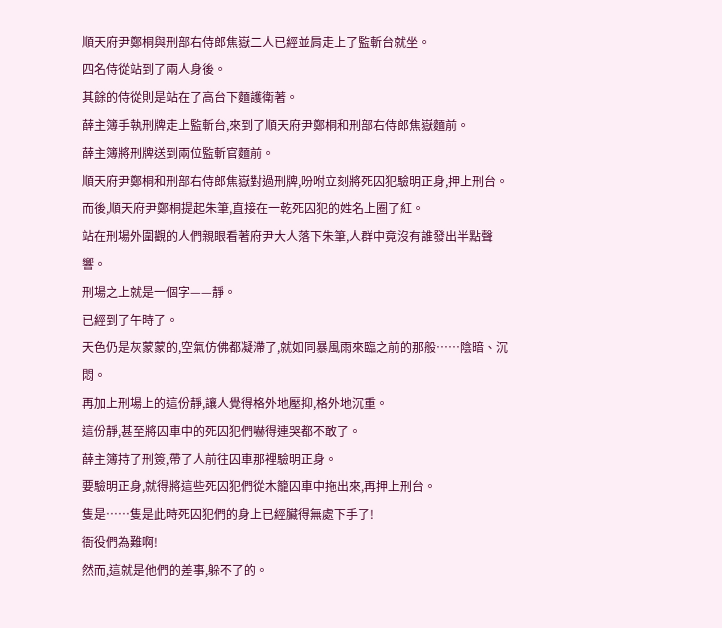順天府尹鄭桐與刑部右侍郎焦嶽二人已經並肩走上了監斬台就坐。
四名侍從站到了兩人身後。
其餘的侍從則是站在了高台下麵護衛著。
薛主簿手執刑牌走上監斬台,來到了順天府尹鄭桐和刑部右侍郎焦嶽麵前。
薛主簿將刑牌送到兩位監斬官麵前。
順天府尹鄭桐和刑部右侍郎焦嶽對過刑牌,吩咐立刻將死囚犯驗明正身,押上刑台。
而後,順天府尹鄭桐提起朱筆,直接在一乾死囚犯的姓名上圈了紅。
站在刑場外圍觀的人們親眼看著府尹大人落下朱筆,人群中竟沒有誰發出半點聲響。
刑場之上就是一個字——靜。
已經到了午時了。
天色仍是灰蒙蒙的,空氣仿佛都凝滯了,就如同暴風雨來臨之前的那般……陰暗、沉悶。
再加上刑場上的這份靜,讓人覺得格外地壓抑,格外地沉重。
這份靜,甚至將囚車中的死囚犯們嚇得連哭都不敢了。
薛主簿持了刑簽,帶了人前往囚車那裡驗明正身。
要驗明正身,就得將這些死囚犯們從木籠囚車中拖出來,再押上刑台。
隻是……隻是此時死囚犯們的身上已經臟得無處下手了!
衙役們為難啊!
然而,這就是他們的差事,躲不了的。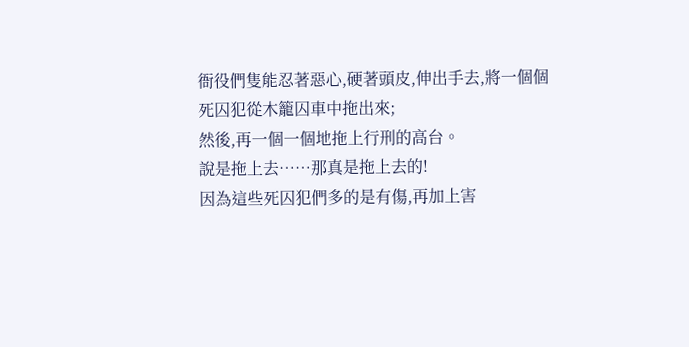衙役們隻能忍著惡心,硬著頭皮,伸出手去,將一個個死囚犯從木籠囚車中拖出來;
然後,再一個一個地拖上行刑的高台。
說是拖上去……那真是拖上去的!
因為這些死囚犯們多的是有傷,再加上害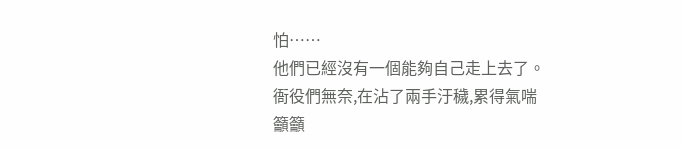怕……
他們已經沒有一個能夠自己走上去了。
衙役們無奈,在沾了兩手汙穢,累得氣喘籲籲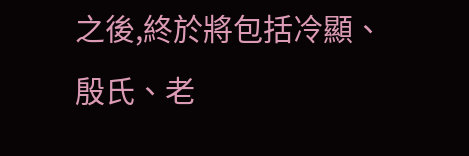之後,終於將包括冷顯、殷氏、老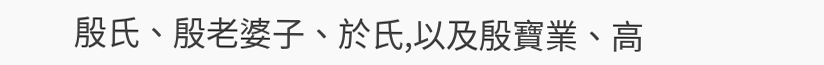殷氏、殷老婆子、於氏,以及殷寶業、高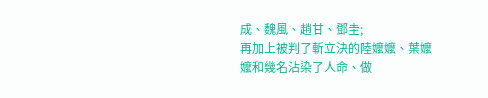成、魏風、趙甘、鄧圭;
再加上被判了斬立決的陸嬤嬤、葉嬤嬤和幾名沾染了人命、做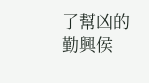了幫凶的勤興侯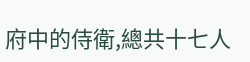府中的侍衛,總共十七人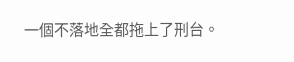一個不落地全都拖上了刑台。